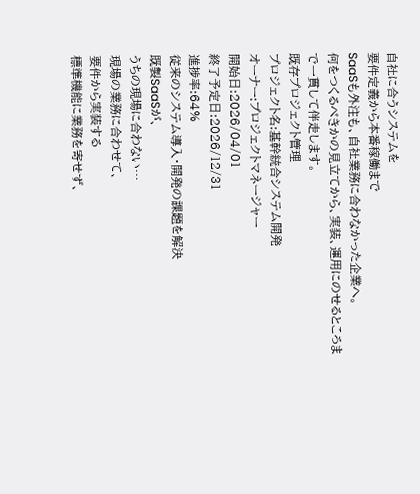自社に合うシステムを
要件定義から本番稼働まで
SaaSも外注も、自社業務に合わなかった企業へ。
何をつくるべきかの見立てから、実装、運用にのせるところまで一貫して伴走します。
既存プロジェクト管理
プロジェクト名:基幹統合システム開発
オーナー:プロジェクトマネージャー
開始日:2026/04/01
終了予定日:2026/12/31
進捗率:64%
従来のシステム導入・開発の課題を解決
既製SaaSが、
うちの現場に合わない…
現場の業務に合わせて、
要件から実装する
標準機能に業務を寄せず、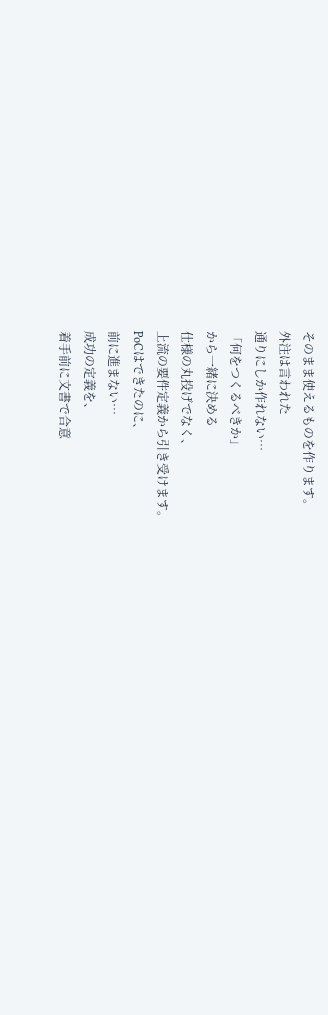そのまま使えるものを作ります。
外注は言われた
通りにしか作れない…
「何をつくるべきか」
から一緒に決める
仕様の丸投げでなく、
上流の要件定義から引き受けます。
PoCはできたのに、
前に進まない…
成功の定義を、
着手前に文書で合意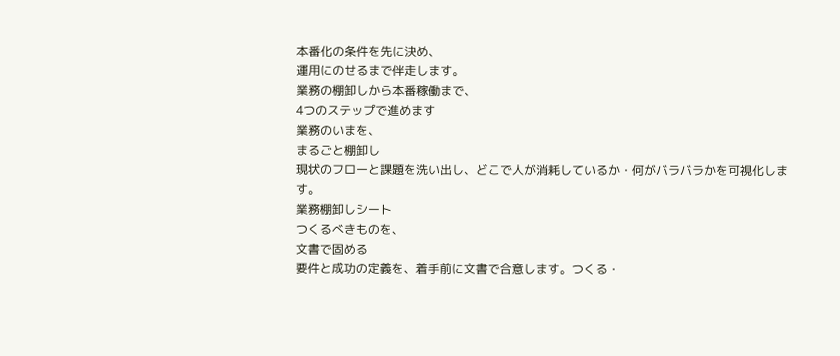本番化の条件を先に決め、
運用にのせるまで伴走します。
業務の棚卸しから本番稼働まで、
4つのステップで進めます
業務のいまを、
まるごと棚卸し
現状のフローと課題を洗い出し、どこで人が消耗しているか・何がバラバラかを可視化します。
業務棚卸しシート
つくるべきものを、
文書で固める
要件と成功の定義を、着手前に文書で合意します。つくる・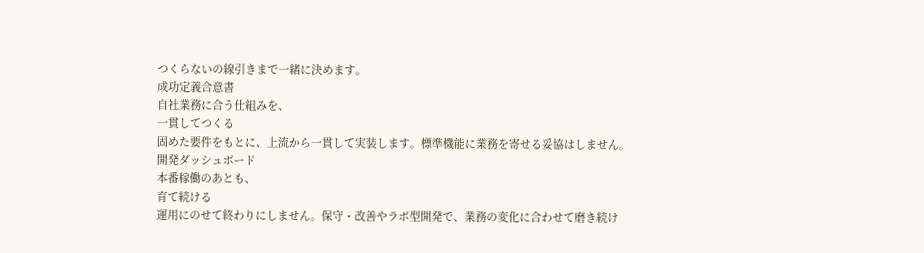つくらないの線引きまで一緒に決めます。
成功定義合意書
自社業務に合う仕組みを、
一貫してつくる
固めた要件をもとに、上流から一貫して実装します。標準機能に業務を寄せる妥協はしません。
開発ダッシュボード
本番稼働のあとも、
育て続ける
運用にのせて終わりにしません。保守・改善やラボ型開発で、業務の変化に合わせて磨き続け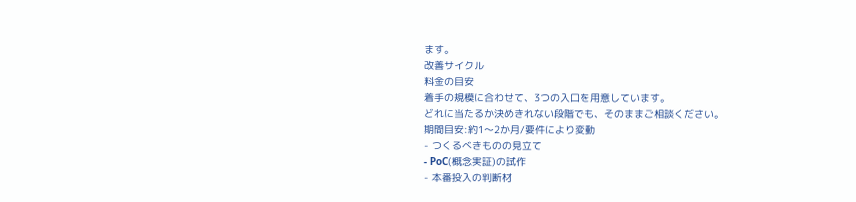ます。
改善サイクル
料金の目安
着手の規模に合わせて、3つの入口を用意しています。
どれに当たるか決めきれない段階でも、そのままご相談ください。
期間目安:約1〜2か月/要件により変動
- つくるべきものの見立て
- PoC(概念実証)の試作
- 本番投入の判断材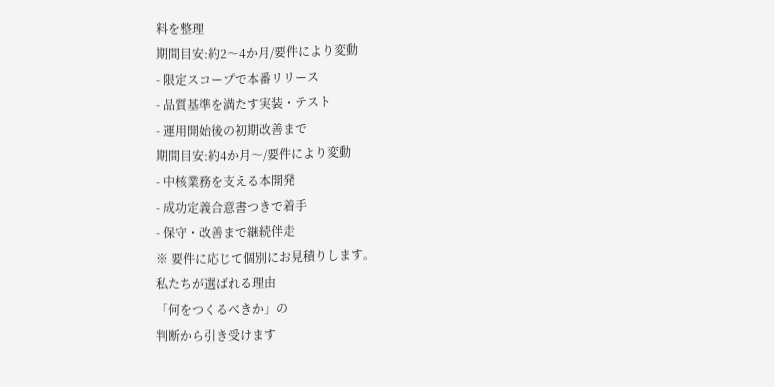料を整理
期間目安:約2〜4か月/要件により変動
- 限定スコープで本番リリース
- 品質基準を満たす実装・テスト
- 運用開始後の初期改善まで
期間目安:約4か月〜/要件により変動
- 中核業務を支える本開発
- 成功定義合意書つきで着手
- 保守・改善まで継続伴走
※ 要件に応じて個別にお見積りします。
私たちが選ばれる理由
「何をつくるべきか」の
判断から引き受けます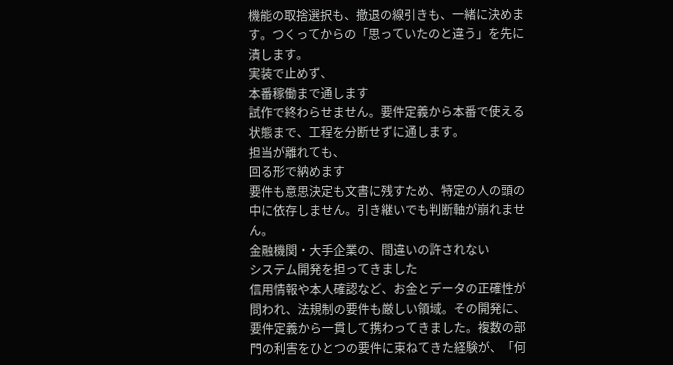機能の取捨選択も、撤退の線引きも、一緒に決めます。つくってからの「思っていたのと違う」を先に潰します。
実装で止めず、
本番稼働まで通します
試作で終わらせません。要件定義から本番で使える状態まで、工程を分断せずに通します。
担当が離れても、
回る形で納めます
要件も意思決定も文書に残すため、特定の人の頭の中に依存しません。引き継いでも判断軸が崩れません。
金融機関・大手企業の、間違いの許されない
システム開発を担ってきました
信用情報や本人確認など、お金とデータの正確性が問われ、法規制の要件も厳しい領域。その開発に、要件定義から一貫して携わってきました。複数の部門の利害をひとつの要件に束ねてきた経験が、「何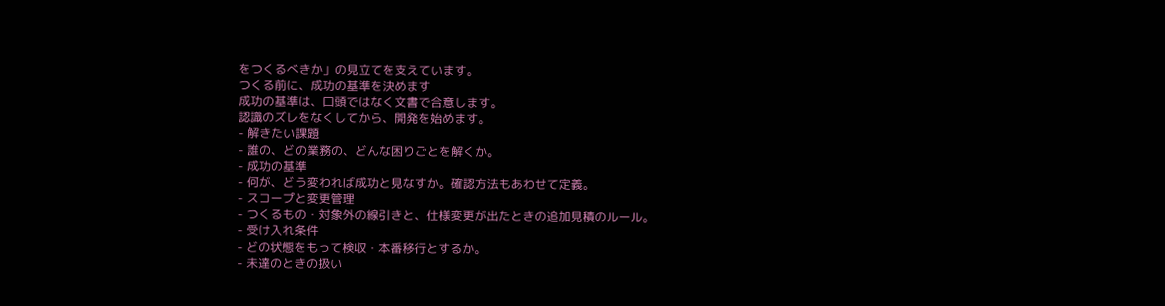をつくるべきか」の見立てを支えています。
つくる前に、成功の基準を決めます
成功の基準は、口頭ではなく文書で合意します。
認識のズレをなくしてから、開発を始めます。
- 解きたい課題
- 誰の、どの業務の、どんな困りごとを解くか。
- 成功の基準
- 何が、どう変われば成功と見なすか。確認方法もあわせて定義。
- スコープと変更管理
- つくるもの・対象外の線引きと、仕様変更が出たときの追加見積のルール。
- 受け入れ条件
- どの状態をもって検収・本番移行とするか。
- 未達のときの扱い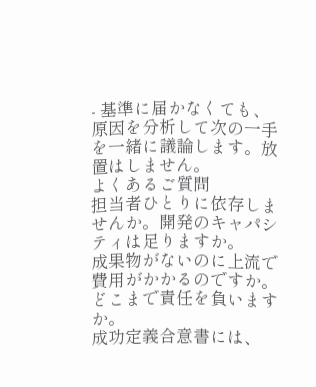- 基準に届かなくても、原因を分析して次の一手を一緒に議論します。放置はしません。
よくあるご質問
担当者ひとりに依存しませんか。開発のキャパシティは足りますか。
成果物がないのに上流で費用がかかるのですか。どこまで責任を負いますか。
成功定義合意書には、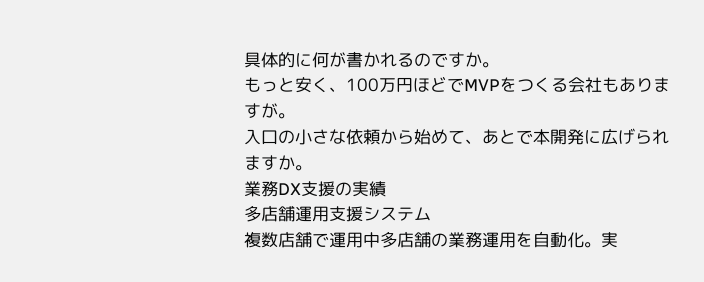具体的に何が書かれるのですか。
もっと安く、100万円ほどでMVPをつくる会社もありますが。
入口の小さな依頼から始めて、あとで本開発に広げられますか。
業務DX支援の実績
多店舗運用支援システム
複数店舗で運用中多店舗の業務運用を自動化。実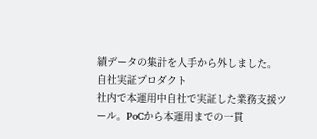績データの集計を人手から外しました。
自社実証プロダクト
社内で本運用中自社で実証した業務支援ツール。PoCから本運用までの一貫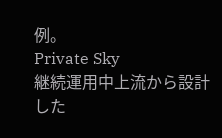例。
Private Sky
継続運用中上流から設計した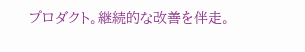プロダクト。継続的な改善を伴走。